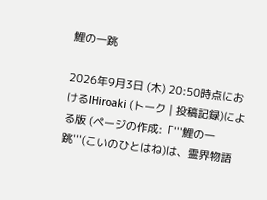鯉の一跳

2026年9月3日 (木) 20:50時点におけるIHiroaki (トーク | 投稿記録)による版 (ページの作成:「'''鯉の一跳'''(こいのひとはね)は、霊界物語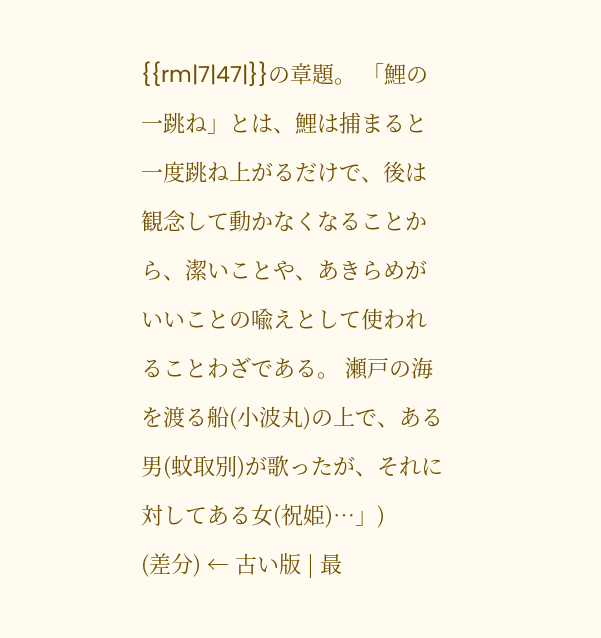{{rm|7|47|}}の章題。 「鯉の一跳ね」とは、鯉は捕まると一度跳ね上がるだけで、後は観念して動かなくなることから、潔いことや、あきらめがいいことの喩えとして使われることわざである。 瀬戸の海を渡る船(小波丸)の上で、ある男(蚊取別)が歌ったが、それに対してある女(祝姫)…」)
(差分) ← 古い版 | 最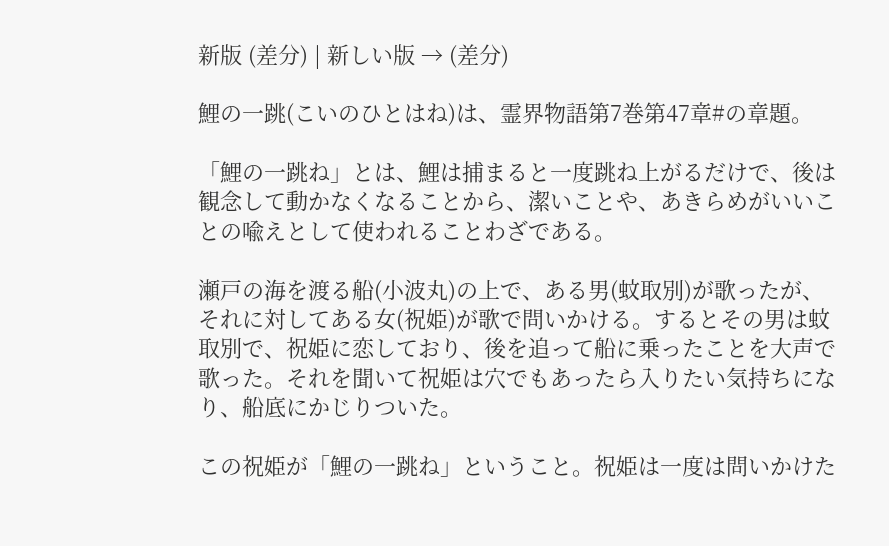新版 (差分) | 新しい版 → (差分)

鯉の一跳(こいのひとはね)は、霊界物語第7巻第47章#の章題。

「鯉の一跳ね」とは、鯉は捕まると一度跳ね上がるだけで、後は観念して動かなくなることから、潔いことや、あきらめがいいことの喩えとして使われることわざである。

瀬戸の海を渡る船(小波丸)の上で、ある男(蚊取別)が歌ったが、それに対してある女(祝姫)が歌で問いかける。するとその男は蚊取別で、祝姫に恋しており、後を追って船に乗ったことを大声で歌った。それを聞いて祝姫は穴でもあったら入りたい気持ちになり、船底にかじりついた。

この祝姫が「鯉の一跳ね」ということ。祝姫は一度は問いかけた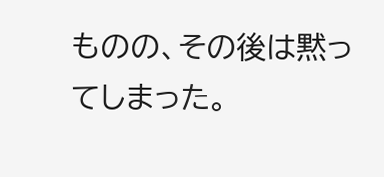ものの、その後は黙ってしまった。